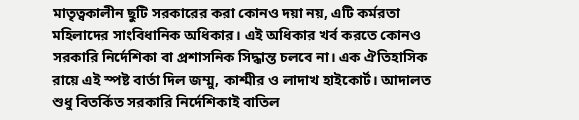মাতৃত্বকালীন ছুটি সরকারের করা কোনও দয়া নয়, এটি কর্মরতা মহিলাদের সাংবিধানিক অধিকার। এই অধিকার খর্ব করতে কোনও সরকারি নির্দেশিকা বা প্রশাসনিক সিদ্ধান্ত চলবে না। এক ঐতিহাসিক রায়ে এই স্পষ্ট বার্তা দিল জম্মু, কাশ্মীর ও লাদাখ হাইকোর্ট। আদালত শুধু বিতর্কিত সরকারি নির্দেশিকাই বাতিল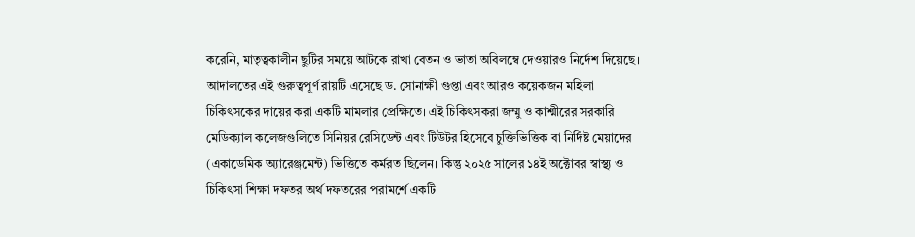করেনি, মাতৃত্বকালীন ছুটির সময়ে আটকে রাখা বেতন ও ভাতা অবিলম্বে দেওয়ারও নির্দেশ দিয়েছে।
আদালতের এই গুরুত্বপূর্ণ রায়টি এসেছে ড. সোনাক্ষী গুপ্তা এবং আরও কয়েকজন মহিলা চিকিৎসকের দায়ের করা একটি মামলার প্রেক্ষিতে। এই চিকিৎসকরা জম্মু ও কাশ্মীরের সরকারি মেডিক্যাল কলেজগুলিতে সিনিয়র রেসিডেন্ট এবং টিউটর হিসেবে চুক্তিভিত্তিক বা নির্দিষ্ট মেয়াদের (একাডেমিক অ্যারেঞ্জমেন্ট) ভিত্তিতে কর্মরত ছিলেন। কিন্তু ২০২৫ সালের ১৪ই অক্টোবর স্বাস্থ্য ও চিকিৎসা শিক্ষা দফতর অর্থ দফতরের পরামর্শে একটি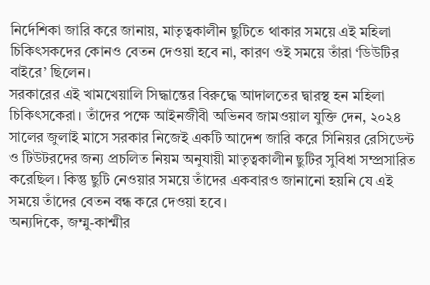নির্দেশিকা জারি করে জানায়, মাতৃত্বকালীন ছুটিতে থাকার সময়ে এই মহিলা চিকিৎসকদের কোনও বেতন দেওয়া হবে না, কারণ ওই সময়ে তাঁরা ‘ডিউটির বাইরে’ ছিলেন।
সরকারের এই খামখেয়ালি সিদ্ধান্তের বিরুদ্ধে আদালতের দ্বারস্থ হন মহিলা চিকিৎসকেরা। তাঁদের পক্ষে আইনজীবী অভিনব জামওয়াল যুক্তি দেন, ২০২৪ সালের জুলাই মাসে সরকার নিজেই একটি আদেশ জারি করে সিনিয়র রেসিডেন্ট ও টিউটরদের জন্য প্রচলিত নিয়ম অনুযায়ী মাতৃত্বকালীন ছুটির সুবিধা সম্প্রসারিত করেছিল। কিন্তু ছুটি নেওয়ার সময়ে তাঁদের একবারও জানানো হয়নি যে এই সময়ে তাঁদের বেতন বন্ধ করে দেওয়া হবে।
অন্যদিকে, জম্মু-কাশ্মীর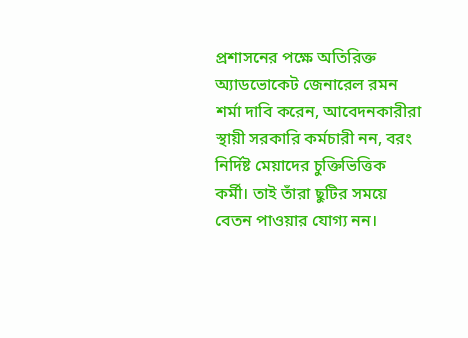প্রশাসনের পক্ষে অতিরিক্ত অ্যাডভোকেট জেনারেল রমন শর্মা দাবি করেন, আবেদনকারীরা স্থায়ী সরকারি কর্মচারী নন, বরং নির্দিষ্ট মেয়াদের চুক্তিভিত্তিক কর্মী। তাই তাঁরা ছুটির সময়ে বেতন পাওয়ার যোগ্য নন।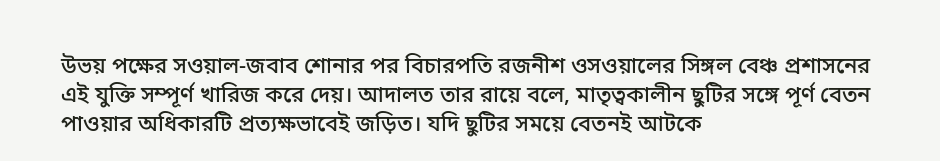উভয় পক্ষের সওয়াল-জবাব শোনার পর বিচারপতি রজনীশ ওসওয়ালের সিঙ্গল বেঞ্চ প্রশাসনের এই যুক্তি সম্পূর্ণ খারিজ করে দেয়। আদালত তার রায়ে বলে, মাতৃত্বকালীন ছুটির সঙ্গে পূর্ণ বেতন পাওয়ার অধিকারটি প্রত্যক্ষভাবেই জড়িত। যদি ছুটির সময়ে বেতনই আটকে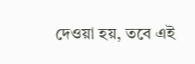দেওয়া হয়, তবে এই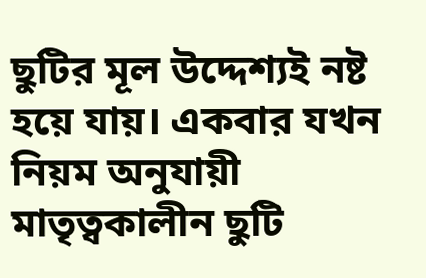ছুটির মূল উদ্দেশ্যই নষ্ট হয়ে যায়। একবার যখন নিয়ম অনুযায়ী মাতৃত্বকালীন ছুটি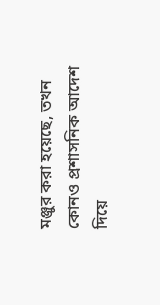মঞ্জুর করা হয়েছে, তখন কোনও প্রশাসনিক আদেশ দিয়ে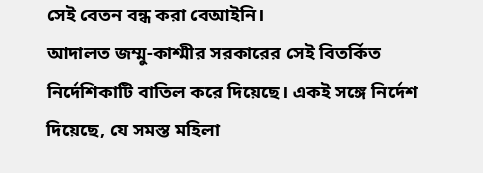সেই বেতন বন্ধ করা বেআইনি।
আদালত জম্মু-কাশ্মীর সরকারের সেই বিতর্কিত নির্দেশিকাটি বাতিল করে দিয়েছে। একই সঙ্গে নির্দেশ দিয়েছে, যে সমস্ত মহিলা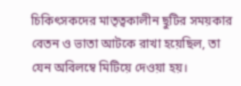চিকিৎসকদের মাতৃত্বকালীন ছুটির সময়কার বেতন ও ভাতা আটকে রাখা হয়েছিল, তা যেন অবিলম্বে মিটিয়ে দেওয়া হয়।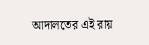আদালতের এই রায়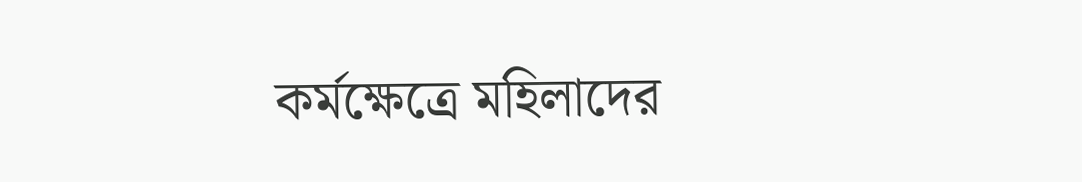কর্মক্ষেত্রে মহিলাদের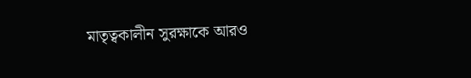মাতৃত্বকালীন সুরক্ষাকে আরও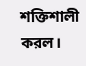শক্তিশালী করল।